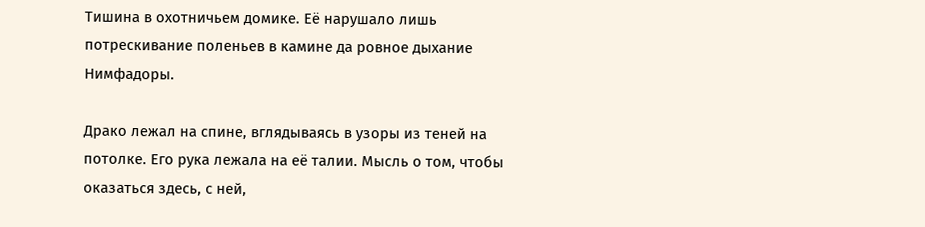Тишина в охотничьем домике. Её нарушало лишь потрескивание поленьев в камине да ровное дыхание Нимфадоры.

Драко лежал на спине, вглядываясь в узоры из теней на потолке. Его рука лежала на её талии. Мысль о том, чтобы оказаться здесь, с ней,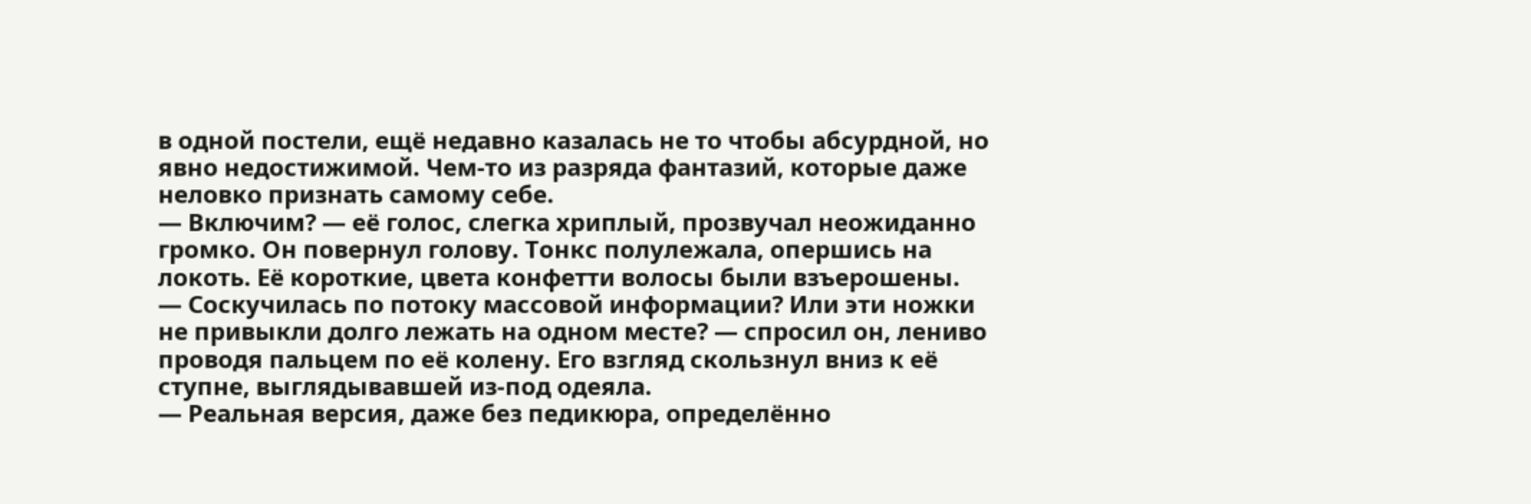в одной постели, ещё недавно казалась не то чтобы абсурдной, но явно недостижимой. Чем-то из разряда фантазий, которые даже неловко признать самому себе.
— Включим? — её голос, слегка хриплый, прозвучал неожиданно громко. Он повернул голову. Тонкс полулежала, опершись на локоть. Её короткие, цвета конфетти волосы были взъерошены.
— Соскучилась по потоку массовой информации? Или эти ножки не привыкли долго лежать на одном месте? — спросил он, лениво проводя пальцем по её колену. Его взгляд скользнул вниз к её ступне, выглядывавшей из-под одеяла.
— Реальная версия, даже без педикюра, определённо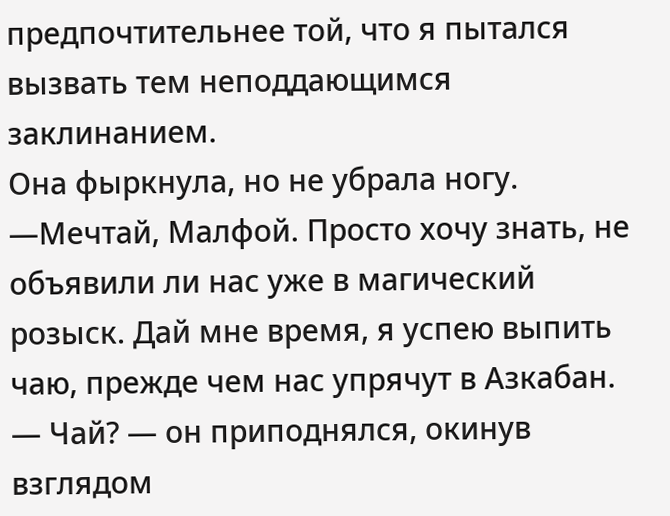предпочтительнее той, что я пытался вызвать тем неподдающимся заклинанием.
Она фыркнула, но не убрала ногу. —Мечтай, Малфой. Просто хочу знать, не объявили ли нас уже в магический розыск. Дай мне время, я успею выпить чаю, прежде чем нас упрячут в Азкабан.
— Чай? — он приподнялся, окинув взглядом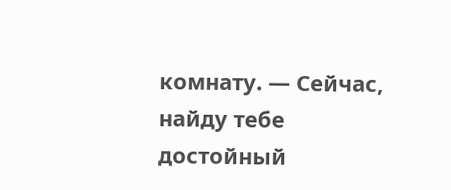комнату. — Сейчас, найду тебе достойный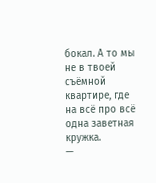бокал. А то мы не в твоей съёмной квартире, где на всё про всё одна заветная кружка.
—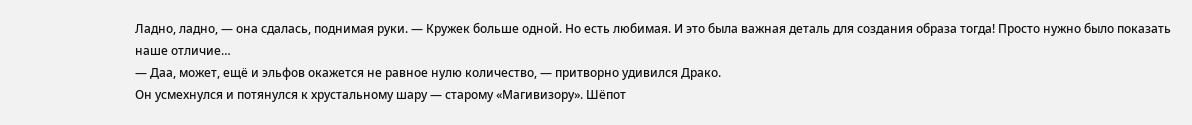Ладно, ладно, — она сдалась, поднимая руки. — Кружек больше одной. Но есть любимая. И это была важная деталь для создания образа тогда! Просто нужно было показать наше отличие…
— Даа, может, ещё и эльфов окажется не равное нулю количество, — притворно удивился Драко.
Он усмехнулся и потянулся к хрустальному шару — старому «Магивизору». Шёпот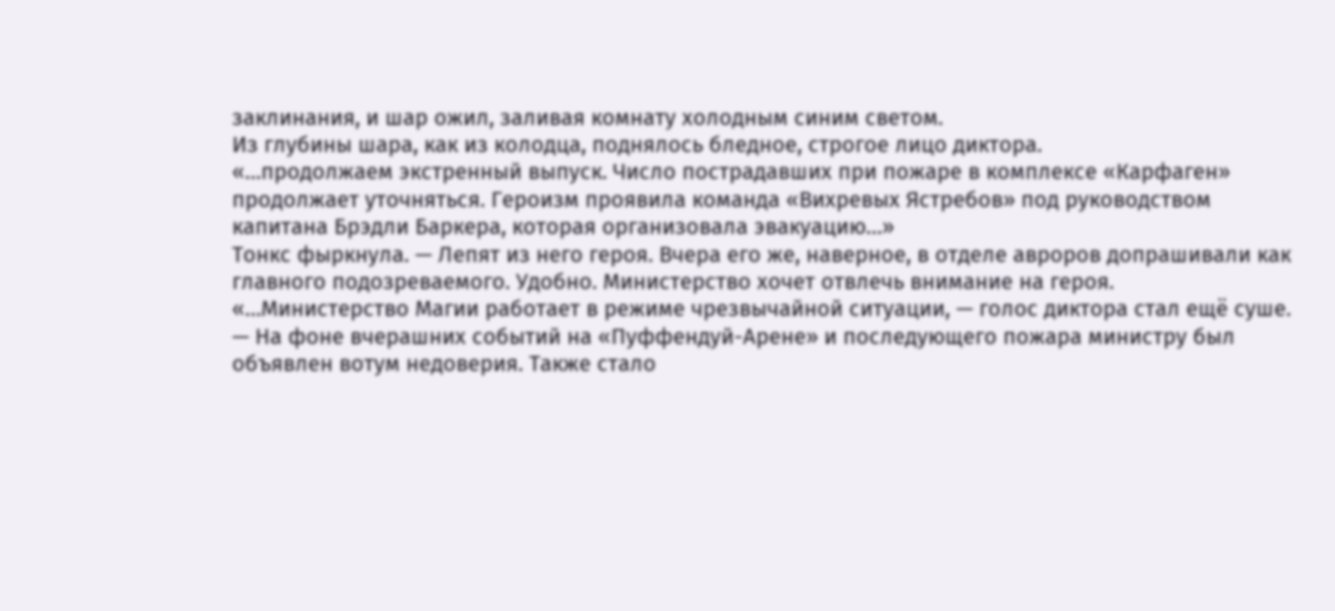заклинания, и шар ожил, заливая комнату холодным синим светом.
Из глубины шара, как из колодца, поднялось бледное, строгое лицо диктора.
«…продолжаем экстренный выпуск. Число пострадавших при пожаре в комплексе «Карфаген» продолжает уточняться. Героизм проявила команда «Вихревых Ястребов» под руководством капитана Брэдли Баркера, которая организовала эвакуацию…»
Тонкс фыркнула. — Лепят из него героя. Вчера его же, наверное, в отделе авроров допрашивали как главного подозреваемого. Удобно. Министерство хочет отвлечь внимание на героя.
«…Министерство Магии работает в режиме чрезвычайной ситуации, — голос диктора стал ещё суше. — На фоне вчерашних событий на «Пуффендуй-Арене» и последующего пожара министру был объявлен вотум недоверия. Также стало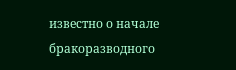известно о начале бракоразводного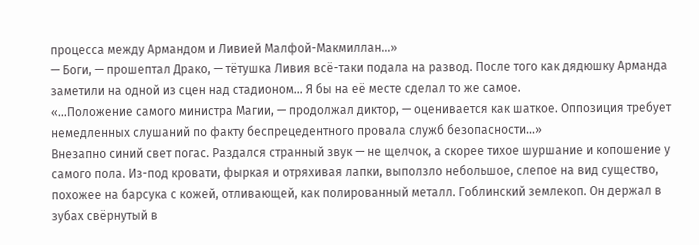процесса между Армандом и Ливией Малфой-Макмиллан…»
— Боги, — прошептал Драко, — тётушка Ливия всё-таки подала на развод. После того как дядюшку Арманда заметили на одной из сцен над стадионом… Я бы на её месте сделал то же самое.
«…Положение самого министра Магии, — продолжал диктор, — оценивается как шаткое. Оппозиция требует немедленных слушаний по факту беспрецедентного провала служб безопасности…»
Внезапно синий свет погас. Раздался странный звук — не щелчок, а скорее тихое шуршание и копошение у самого пола. Из-под кровати, фыркая и отряхивая лапки, выползло небольшое, слепое на вид существо, похожее на барсука с кожей, отливающей, как полированный металл. Гоблинский землекоп. Он держал в зубах свёрнутый в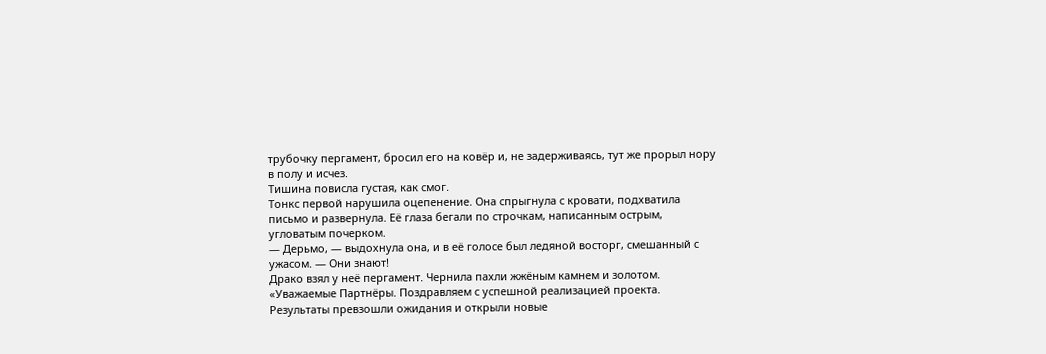трубочку пергамент, бросил его на ковёр и, не задерживаясь, тут же прорыл нору в полу и исчез.
Тишина повисла густая, как смог.
Тонкс первой нарушила оцепенение. Она спрыгнула с кровати, подхватила письмо и развернула. Её глаза бегали по строчкам, написанным острым, угловатым почерком.
— Дерьмо, — выдохнула она, и в её голосе был ледяной восторг, смешанный с ужасом. — Они знают!
Драко взял у неё пергамент. Чернила пахли жжёным камнем и золотом.
«Уважаемые Партнёры. Поздравляем с успешной реализацией проекта. Результаты превзошли ожидания и открыли новые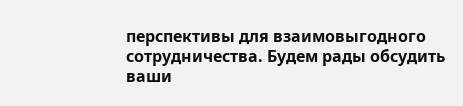перспективы для взаимовыгодного сотрудничества. Будем рады обсудить ваши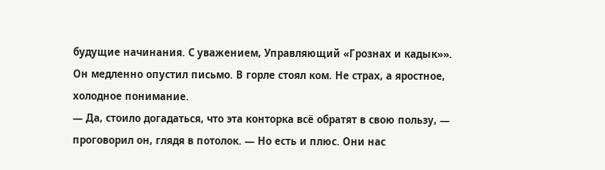будущие начинания. С уважением, Управляющий «Грознах и кадык»».
Он медленно опустил письмо. В горле стоял ком. Не страх, а яростное, холодное понимание.
— Да, стоило догадаться, что эта конторка всё обратят в свою пользу, — проговорил он, глядя в потолок. — Но есть и плюс. Они нас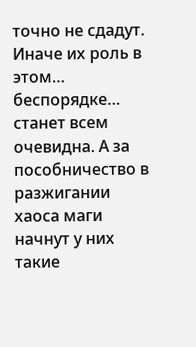точно не сдадут. Иначе их роль в этом… беспорядке… станет всем очевидна. А за пособничество в разжигании хаоса маги начнут у них такие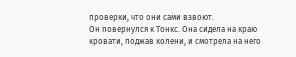проверки, что они сами взвоют.
Он повернулся к Тонкс. Она сидела на краю кровати, поджав колени, и смотрела на него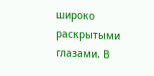широко раскрытыми глазами. В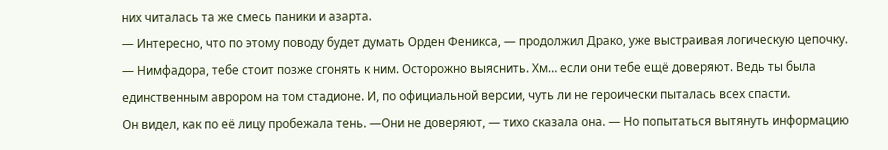них читалась та же смесь паники и азарта.
— Интересно, что по этому поводу будет думать Орден Феникса, — продолжил Драко, уже выстраивая логическую цепочку. — Нимфадора, тебе стоит позже сгонять к ним. Осторожно выяснить. Хм… если они тебе ещё доверяют. Ведь ты была единственным аврором на том стадионе. И, по официальной версии, чуть ли не героически пыталась всех спасти.
Он видел, как по её лицу пробежала тень. —Они не доверяют, — тихо сказала она. — Но попытаться вытянуть информацию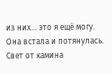из них… это я ещё могу.
Она встала и потянулась. Свет от камина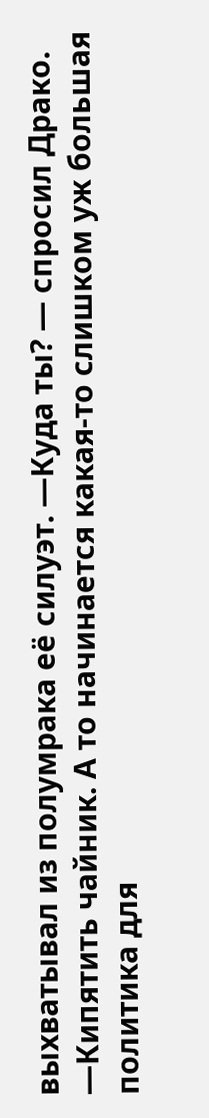выхватывал из полумрака её силуэт. —Куда ты? — спросил Драко. —Кипятить чайник. А то начинается какая-то слишком уж большая политика для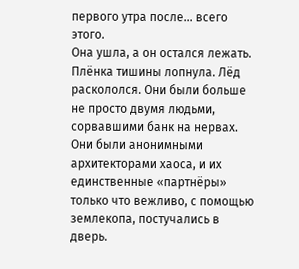первого утра после… всего этого.
Она ушла, а он остался лежать. Плёнка тишины лопнула. Лёд раскололся. Они были больше не просто двумя людьми, сорвавшими банк на нервах. Они были анонимными архитекторами хаоса, и их единственные «партнёры» только что вежливо, с помощью землекопа, постучались в дверь.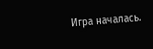Игра началась.